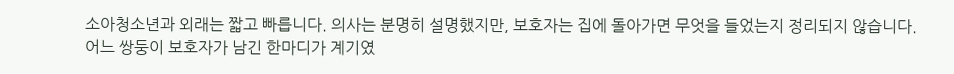소아청소년과 외래는 짧고 빠릅니다. 의사는 분명히 설명했지만, 보호자는 집에 돌아가면 무엇을 들었는지 정리되지 않습니다.
어느 쌍둥이 보호자가 남긴 한마디가 계기였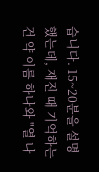습니다. 15~20분을 설명했는데, 재진 때 기억하는 건 약 이름 하나와 "열 나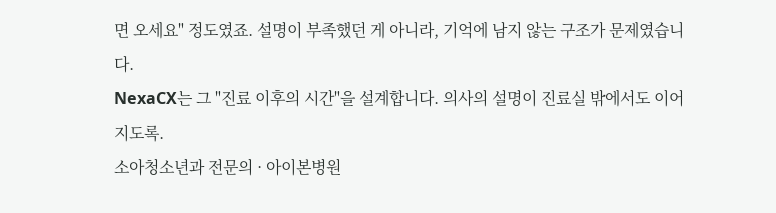면 오세요" 정도였죠. 설명이 부족했던 게 아니라, 기억에 남지 않는 구조가 문제였습니다.
NexaCX는 그 "진료 이후의 시간"을 설계합니다. 의사의 설명이 진료실 밖에서도 이어지도록.
소아청소년과 전문의 · 아이본병원